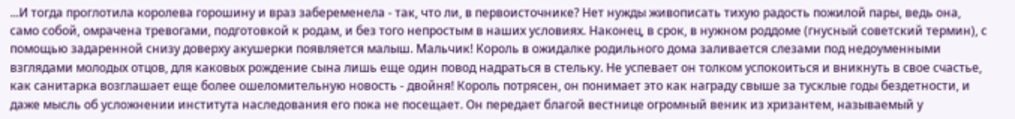...И тогда проглотила королева горошину и враз забеременела - так, что ли, в первоисточнике? Нет нужды живописать тихую радость пожилой пары, ведь она, само собой, омрачена тревогами, подготовкой к родам, и без того непростым в наших условиях. Наконец, в срок, в нужном роддоме (гнусный советский термин), с помощью задаренной снизу доверху акушерки появляется малыш. Мальчик! Король в ожидалке родильного дома заливается слезами под недоуменными взглядами молодых отцов, для каковых рождение сына лишь еще один повод надраться в стельку. Не успевает он толком успокоиться и вникнуть в свое счастье, как санитарка возглашает еще более ошеломительную новость - двойня! Король потрясен, он понимает это как награду свыше за тусклые годы бездетности, и даже мысль об усложнении института наследования его пока не посещает. Он передает благой вестнице огромный веник из хризантем, называемый у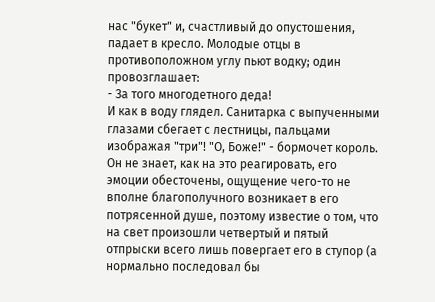нас "букет" и, счастливый до опустошения, падает в кресло. Молодые отцы в противоположном углу пьют водку; один провозглашает:
- За того многодетного деда!
И как в воду глядел. Санитарка с выпученными глазами сбегает с лестницы, пальцами изображая "три"! "О, Боже!" - бормочет король. Он не знает, как на это реагировать, его эмоции обесточены, ощущение чего-то не вполне благополучного возникает в его потрясенной душе, поэтому известие о том, что на свет произошли четвертый и пятый отпрыски всего лишь повергает его в ступор (а нормально последовал бы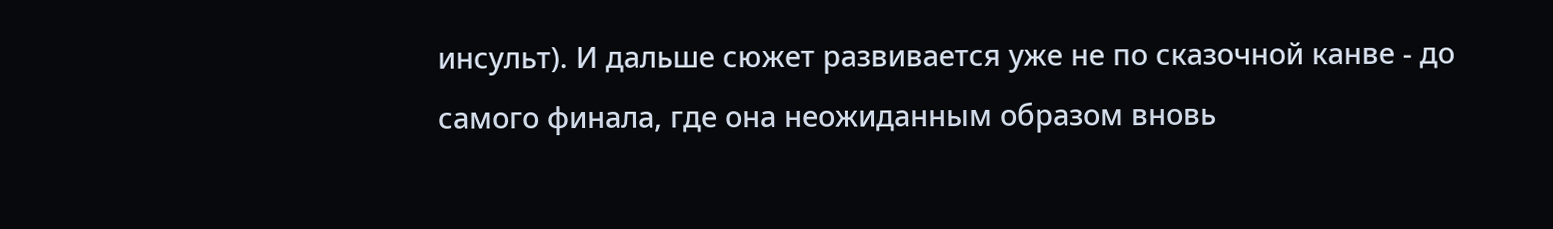инсульт). И дальше сюжет развивается уже не по сказочной канве - до самого финала, где она неожиданным образом вновь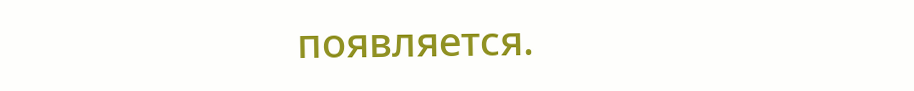появляется.